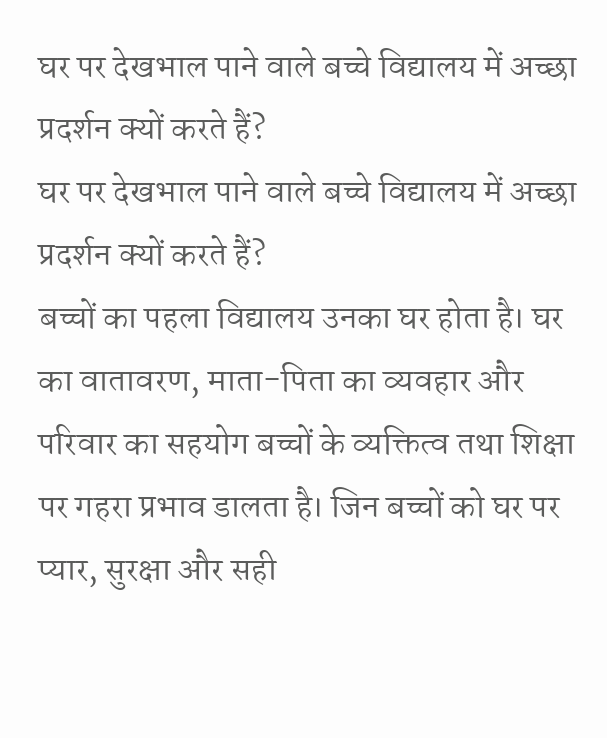घर पर देखभाल पाने वाले बच्चे विद्यालय में अच्छा प्रदर्शन क्यों करते हैं?
घर पर देखभाल पाने वाले बच्चे विद्यालय में अच्छा प्रदर्शन क्यों करते हैं?
बच्चों का पहला विद्यालय उनका घर होता है। घर का वातावरण, माता-पिता का व्यवहार और परिवार का सहयोग बच्चों के व्यक्तित्व तथा शिक्षा पर गहरा प्रभाव डालता है। जिन बच्चों को घर पर प्यार, सुरक्षा और सही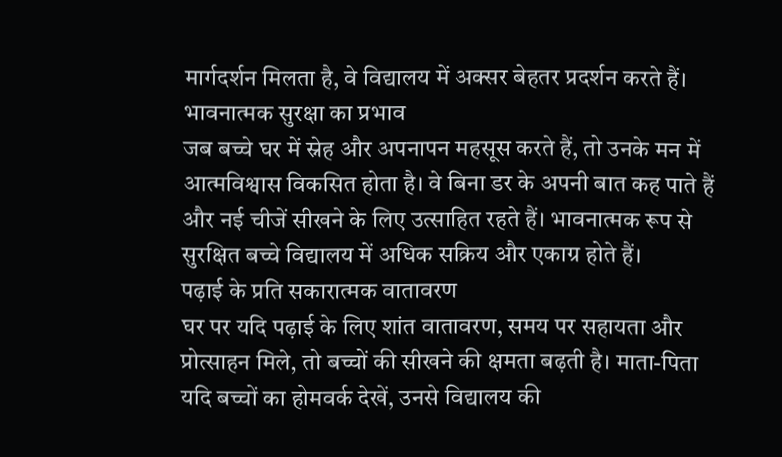मार्गदर्शन मिलता है, वे विद्यालय में अक्सर बेहतर प्रदर्शन करते हैं।
भावनात्मक सुरक्षा का प्रभाव
जब बच्चे घर में स्नेह और अपनापन महसूस करते हैं, तो उनके मन में आत्मविश्वास विकसित होता है। वे बिना डर के अपनी बात कह पाते हैं और नई चीजें सीखने के लिए उत्साहित रहते हैं। भावनात्मक रूप से सुरक्षित बच्चे विद्यालय में अधिक सक्रिय और एकाग्र होते हैं।
पढ़ाई के प्रति सकारात्मक वातावरण
घर पर यदि पढ़ाई के लिए शांत वातावरण, समय पर सहायता और प्रोत्साहन मिले, तो बच्चों की सीखने की क्षमता बढ़ती है। माता-पिता यदि बच्चों का होमवर्क देखें, उनसे विद्यालय की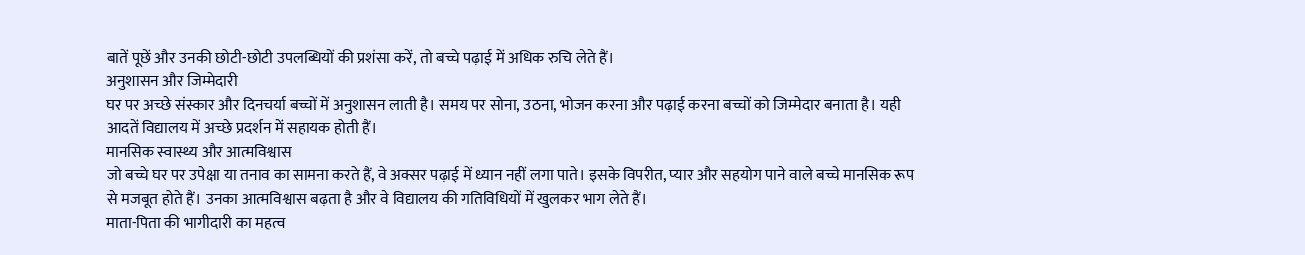बातें पूछें और उनकी छोटी-छोटी उपलब्धियों की प्रशंसा करें, तो बच्चे पढ़ाई में अधिक रुचि लेते हैं।
अनुशासन और जिम्मेदारी
घर पर अच्छे संस्कार और दिनचर्या बच्चों में अनुशासन लाती है। समय पर सोना, उठना, भोजन करना और पढ़ाई करना बच्चों को जिम्मेदार बनाता है। यही आदतें विद्यालय में अच्छे प्रदर्शन में सहायक होती हैं।
मानसिक स्वास्थ्य और आत्मविश्वास
जो बच्चे घर पर उपेक्षा या तनाव का सामना करते हैं, वे अक्सर पढ़ाई में ध्यान नहीं लगा पाते। इसके विपरीत, प्यार और सहयोग पाने वाले बच्चे मानसिक रूप से मजबूत होते हैं। उनका आत्मविश्वास बढ़ता है और वे विद्यालय की गतिविधियों में खुलकर भाग लेते हैं।
माता-पिता की भागीदारी का महत्व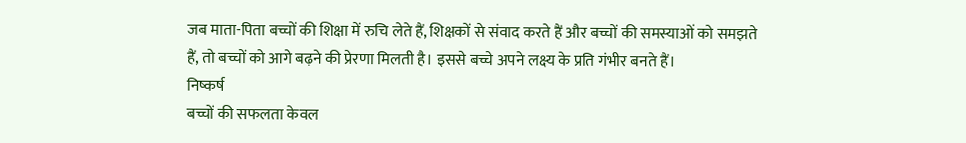जब माता-पिता बच्चों की शिक्षा में रुचि लेते हैं, शिक्षकों से संवाद करते हैं और बच्चों की समस्याओं को समझते हैं, तो बच्चों को आगे बढ़ने की प्रेरणा मिलती है। इससे बच्चे अपने लक्ष्य के प्रति गंभीर बनते हैं।
निष्कर्ष
बच्चों की सफलता केवल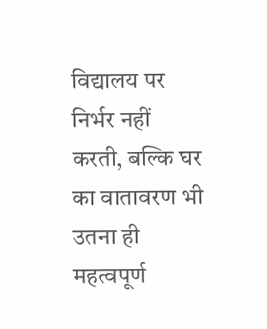विद्यालय पर निर्भर नहीं करती, बल्कि घर का वातावरण भी उतना ही महत्वपूर्ण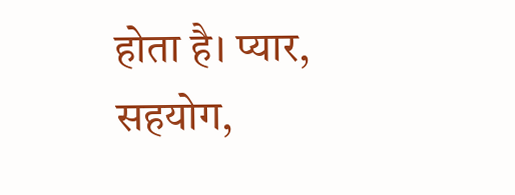होता है। प्यार, सहयोग,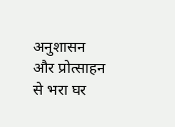अनुशासन और प्रोत्साहन से भरा घर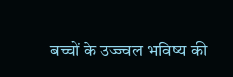बच्चों के उज्ज्वल भविष्य की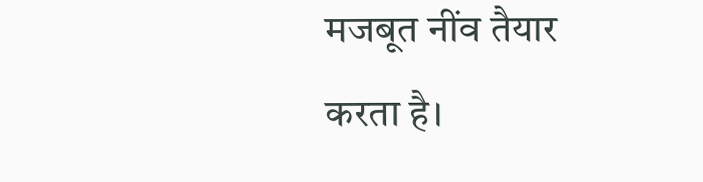मजबूत नींव तैयार करता है।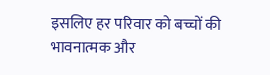इसलिए हर परिवार को बच्चों की भावनात्मक और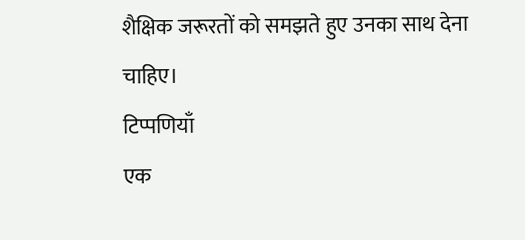शैक्षिक जरूरतों को समझते हुए उनका साथ देना चाहिए।
टिप्पणियाँ
एक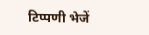टिप्पणी भेजें